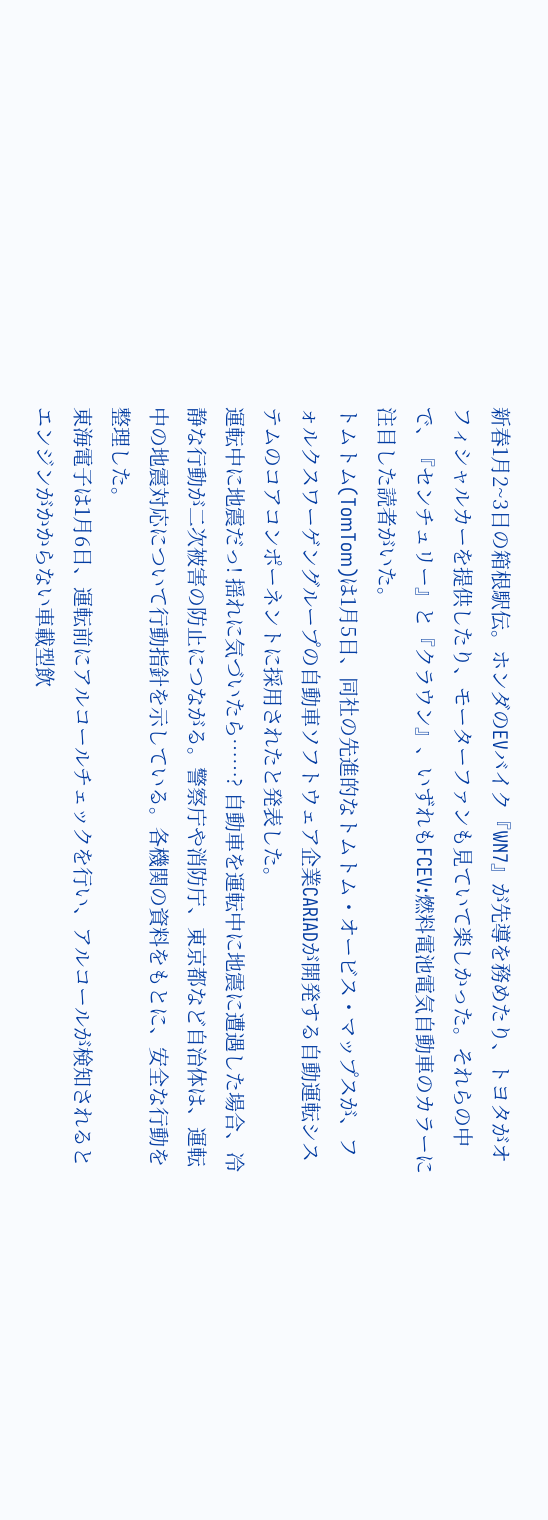新春1月2~3日の箱根駅伝。ホンダのEVバイク『WN7』が先導を務めたり、トヨタがオフィシャルカーを提供したり、モーターファンも見ていて楽しかった。それらの中で、『センチュリー』と『クラウン』、いずれもFCEV:燃料電池電気自動車のカラーに注目した読者がいた。
トムトム(TomTom)は1月5日、同社の先進的なトムトム・オービス・マップスが、フォルクスワーゲングループの自動車ソフトウェア企業CARIADが開発する自動運転システムのコアコンポーネントに採用されたと発表した。
運転中に地震だっ! 揺れに気づいたら……? 自動車を運転中に地震に遭遇した場合、冷静な行動が二次被害の防止につながる。警察庁や消防庁、東京都など自治体は、運転中の地震対応について行動指針を示している。各機関の資料をもとに、安全な行動を整理した。
東海電子は1月6日、運転前にアルコールチェックを行い、アルコールが検知されるとエンジンがかからない車載型飲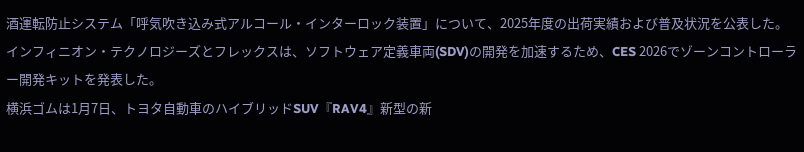酒運転防止システム「呼気吹き込み式アルコール・インターロック装置」について、2025年度の出荷実績および普及状況を公表した。
インフィニオン・テクノロジーズとフレックスは、ソフトウェア定義車両(SDV)の開発を加速するため、CES 2026でゾーンコントローラー開発キットを発表した。
横浜ゴムは1月7日、トヨタ自動車のハイブリッドSUV『RAV4』新型の新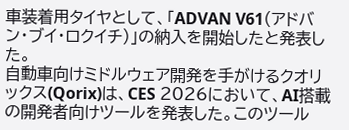車装着用タイヤとして、「ADVAN V61(アドバン・ブイ・ロクイチ)」の納入を開始したと発表した。
自動車向けミドルウェア開発を手がけるクオリックス(Qorix)は、CES 2026において、AI搭載の開発者向けツールを発表した。このツール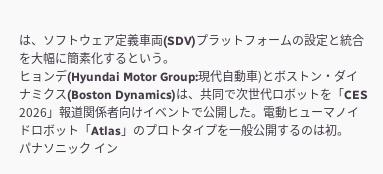は、ソフトウェア定義車両(SDV)プラットフォームの設定と統合を大幅に簡素化するという。
ヒョンデ(Hyundai Motor Group:現代自動車)とボストン・ダイナミクス(Boston Dynamics)は、共同で次世代ロボットを「CES 2026」報道関係者向けイベントで公開した。電動ヒューマノイドロボット「Atlas」のプロトタイプを一般公開するのは初。
パナソニック イン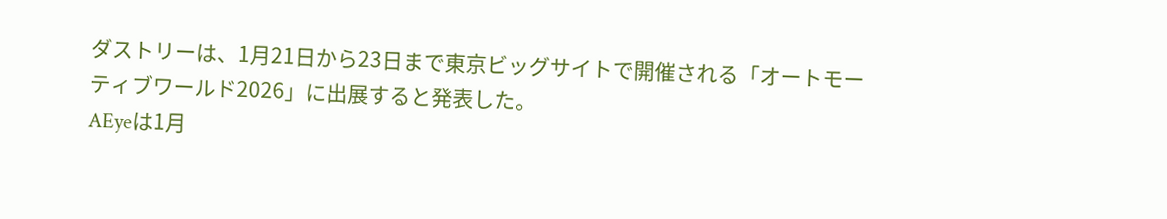ダストリーは、1月21日から23日まで東京ビッグサイトで開催される「オートモーティブワールド2026」に出展すると発表した。
AEyeは1月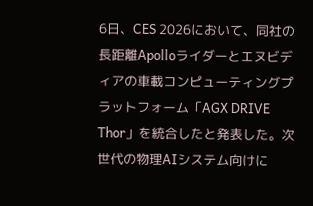6日、CES 2026において、同社の長距離Apolloライダーとエヌビディアの車載コンピューティングプラットフォーム「AGX DRIVE Thor」を統合したと発表した。次世代の物理AIシステム向けに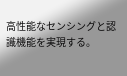高性能なセンシングと認識機能を実現する。